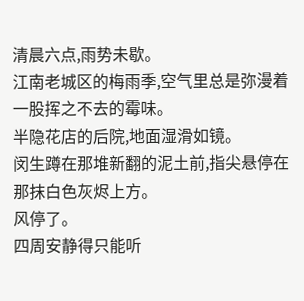清晨六点,雨势未歇。
江南老城区的梅雨季,空气里总是弥漫着一股挥之不去的霉味。
半隐花店的后院,地面湿滑如镜。
闵生蹲在那堆新翻的泥土前,指尖悬停在那抹白色灰烬上方。
风停了。
四周安静得只能听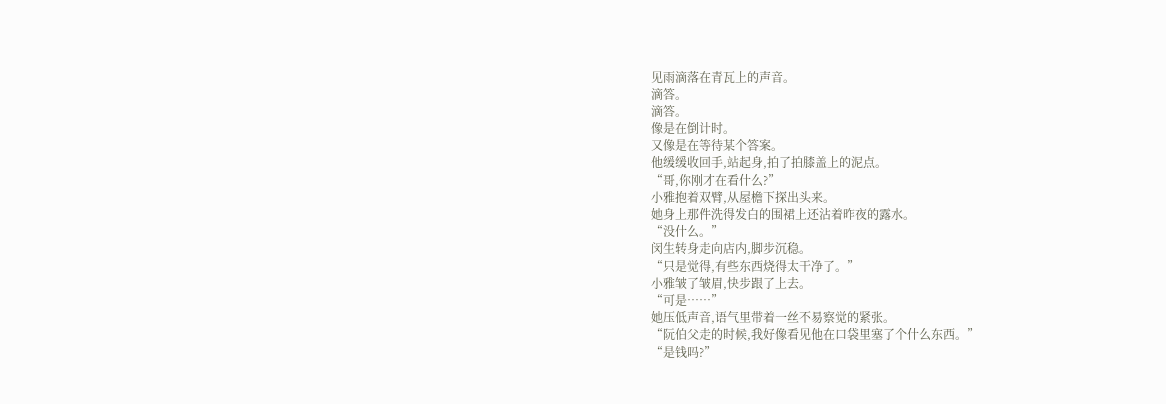见雨滴落在青瓦上的声音。
滴答。
滴答。
像是在倒计时。
又像是在等待某个答案。
他缓缓收回手,站起身,拍了拍膝盖上的泥点。
“哥,你刚才在看什么?”
小雅抱着双臂,从屋檐下探出头来。
她身上那件洗得发白的围裙上还沾着昨夜的露水。
“没什么。”
闵生转身走向店内,脚步沉稳。
“只是觉得,有些东西烧得太干净了。”
小雅皱了皱眉,快步跟了上去。
“可是……”
她压低声音,语气里带着一丝不易察觉的紧张。
“阮伯父走的时候,我好像看见他在口袋里塞了个什么东西。”
“是钱吗?”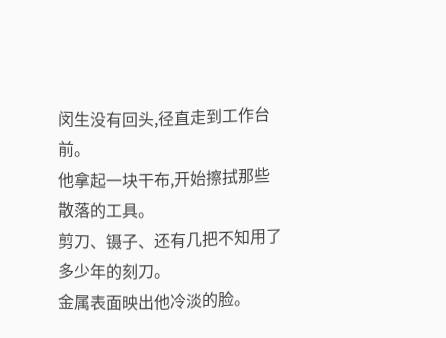闵生没有回头,径直走到工作台前。
他拿起一块干布,开始擦拭那些散落的工具。
剪刀、镊子、还有几把不知用了多少年的刻刀。
金属表面映出他冷淡的脸。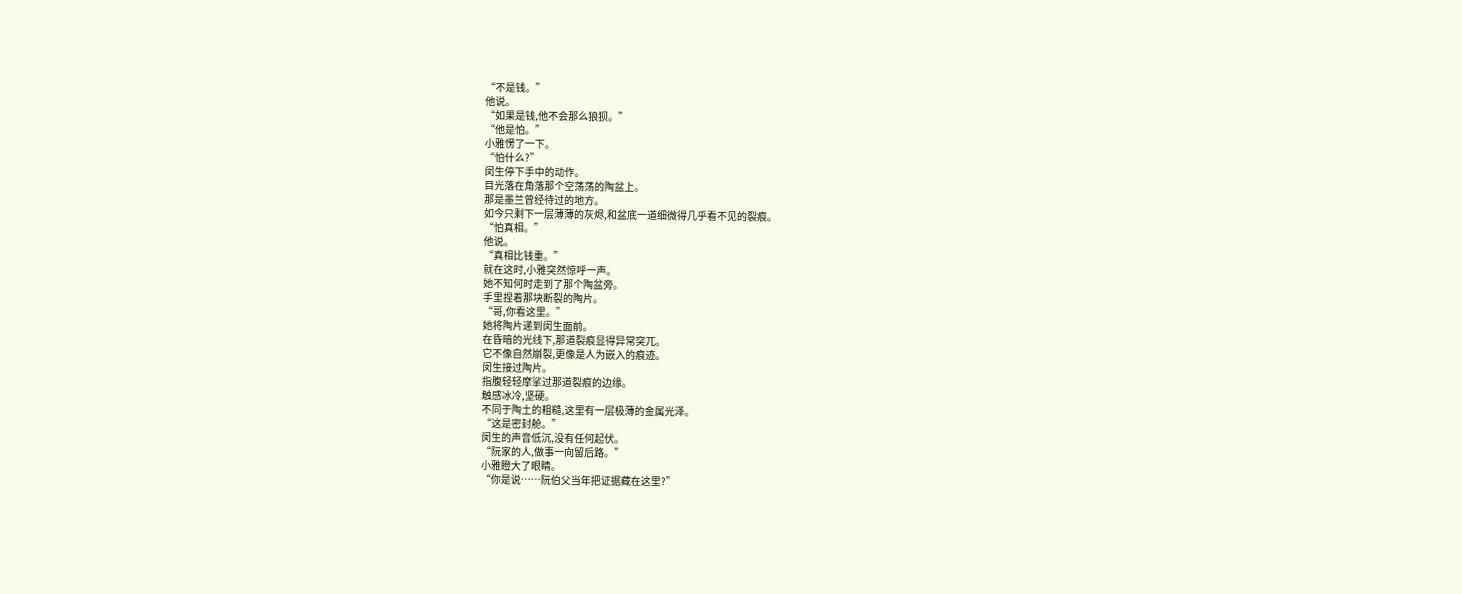“不是钱。”
他说。
“如果是钱,他不会那么狼狈。”
“他是怕。”
小雅愣了一下。
“怕什么?”
闵生停下手中的动作。
目光落在角落那个空荡荡的陶盆上。
那是墨兰曾经待过的地方。
如今只剩下一层薄薄的灰烬,和盆底一道细微得几乎看不见的裂痕。
“怕真相。”
他说。
“真相比钱重。”
就在这时,小雅突然惊呼一声。
她不知何时走到了那个陶盆旁。
手里捏着那块断裂的陶片。
“哥,你看这里。”
她将陶片递到闵生面前。
在昏暗的光线下,那道裂痕显得异常突兀。
它不像自然崩裂,更像是人为嵌入的痕迹。
闵生接过陶片。
指腹轻轻摩挲过那道裂痕的边缘。
触感冰冷,坚硬。
不同于陶土的粗糙,这里有一层极薄的金属光泽。
“这是密封舱。”
闵生的声音低沉,没有任何起伏。
“阮家的人,做事一向留后路。”
小雅瞪大了眼睛。
“你是说……阮伯父当年把证据藏在这里?”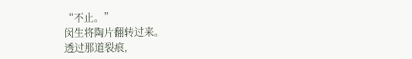“不止。”
闵生将陶片翻转过来。
透过那道裂痕,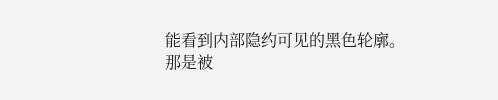能看到内部隐约可见的黑色轮廓。
那是被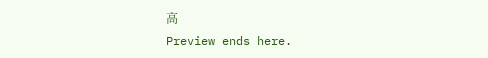高
Preview ends here.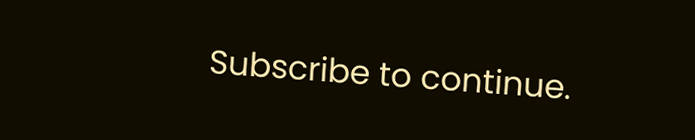Subscribe to continue.